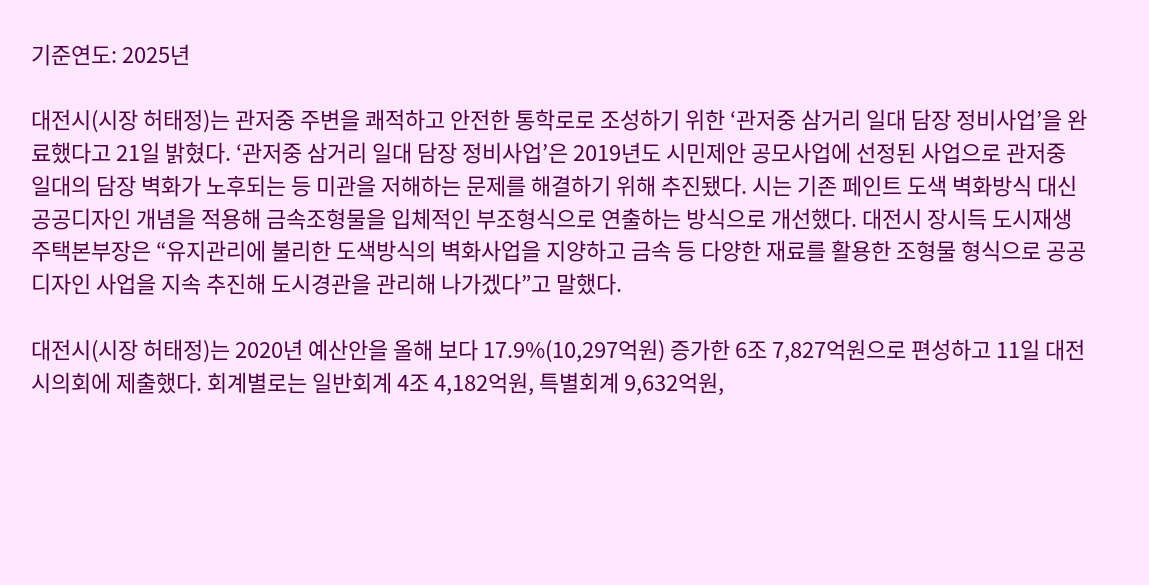기준연도: 2025년

대전시(시장 허태정)는 관저중 주변을 쾌적하고 안전한 통학로로 조성하기 위한 ‘관저중 삼거리 일대 담장 정비사업’을 완료했다고 21일 밝혔다. ‘관저중 삼거리 일대 담장 정비사업’은 2019년도 시민제안 공모사업에 선정된 사업으로 관저중 일대의 담장 벽화가 노후되는 등 미관을 저해하는 문제를 해결하기 위해 추진됐다. 시는 기존 페인트 도색 벽화방식 대신 공공디자인 개념을 적용해 금속조형물을 입체적인 부조형식으로 연출하는 방식으로 개선했다. 대전시 장시득 도시재생주택본부장은 “유지관리에 불리한 도색방식의 벽화사업을 지양하고 금속 등 다양한 재료를 활용한 조형물 형식으로 공공디자인 사업을 지속 추진해 도시경관을 관리해 나가겠다”고 말했다.

대전시(시장 허태정)는 2020년 예산안을 올해 보다 17.9%(10,297억원) 증가한 6조 7,827억원으로 편성하고 11일 대전시의회에 제출했다. 회계별로는 일반회계 4조 4,182억원, 특별회계 9,632억원,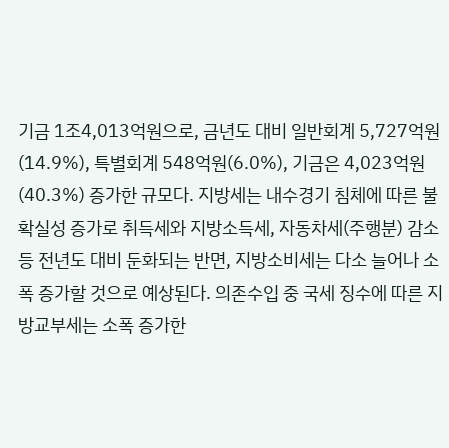기금 1조4,013억원으로, 금년도 대비 일반회계 5,727억원(14.9%), 특별회계 548억원(6.0%), 기금은 4,023억원(40.3%) 증가한 규모다. 지방세는 내수경기 침체에 따른 불확실성 증가로 취득세와 지방소득세, 자동차세(주행분) 감소 등 전년도 대비 둔화되는 반면, 지방소비세는 다소 늘어나 소폭 증가할 것으로 예상된다. 의존수입 중 국세 징수에 따른 지방교부세는 소폭 증가한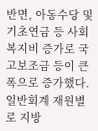반면, 아동수당 및 기초연금 등 사회복지비 증가로 국고보조금 등이 큰 폭으로 증가했다. 일반회계 재원별로 지방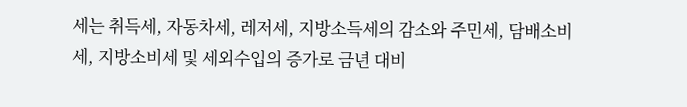세는 취득세, 자동차세, 레저세, 지방소득세의 감소와 주민세, 담배소비세, 지방소비세 및 세외수입의 증가로 금년 대비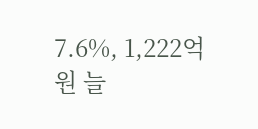7.6%, 1,222억원 늘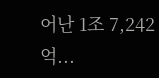어난 1조 7,242억...